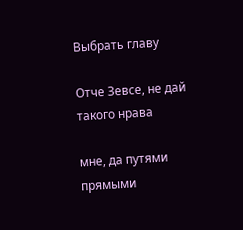Выбрать главу

Отче Зевсе, не дай такого нрава

мне, да путями прямыми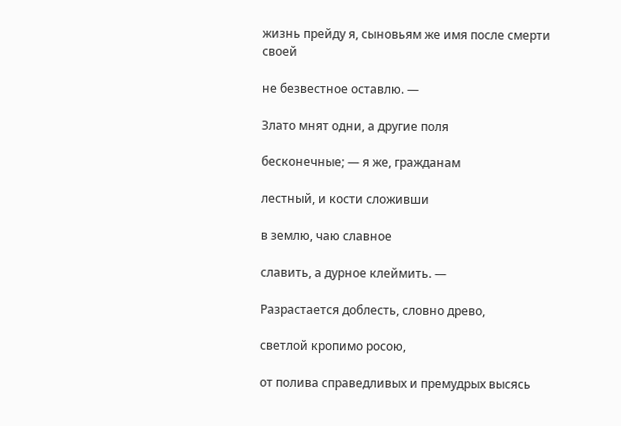жизнь прейду я, сыновьям же имя после смерти своей

не безвестное оставлю. —

Злато мнят одни, а другие поля

бесконечные; — я же, гражданам

лестный, и кости сложивши

в землю, чаю славное

славить, а дурное клеймить. —

Разрастается доблесть, словно древо,

светлой кропимо росою,

от полива справедливых и премудрых высясь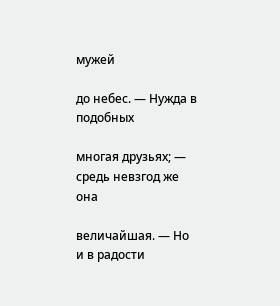мужей

до небес. — Нужда в подобных

многая друзьях; — средь невзгод же она

величайшая. — Но и в радости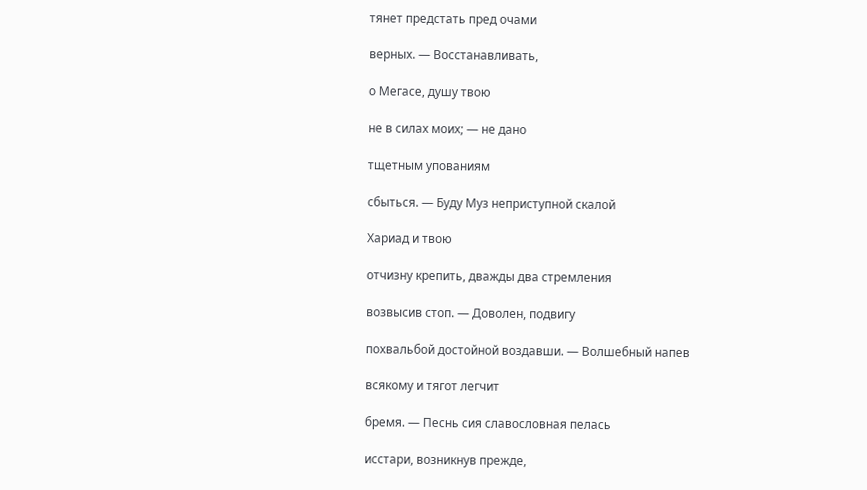тянет предстать пред очами

верных. — Восстанавливать,

о Мегасе, душу твою

не в силах моих; — не дано

тщетным упованиям

сбыться. — Буду Муз неприступной скалой

Хариад и твою

отчизну крепить, дважды два стремления

возвысив стоп. — Доволен, подвигу

похвальбой достойной воздавши. — Волшебный напев

всякому и тягот легчит

бремя. — Песнь сия славословная пелась

исстари, возникнув прежде,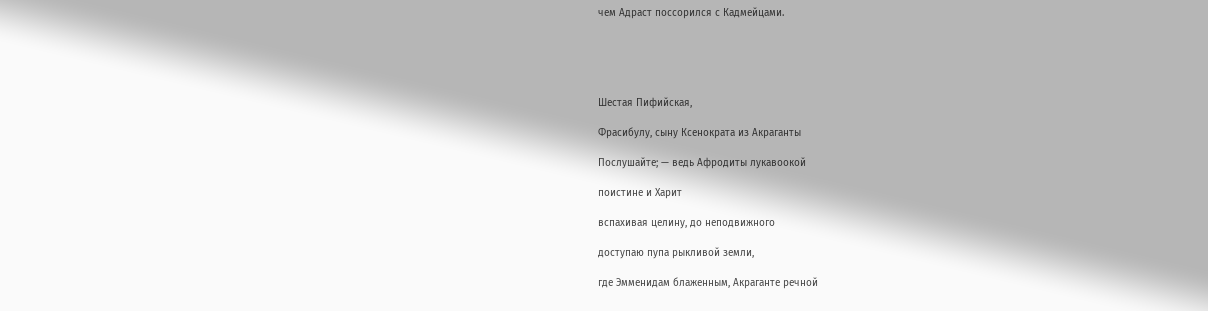чем Адраст поссорился с Кадмейцами.





Шестая Пифийская,

Фрасибулу, сыну Ксенократа из Акраганты

Послушайте; — ведь Афродиты лукавоокой

поистине и Харит

вспахивая целину, до неподвижного

доступаю пупа рыкливой земли,

где Эмменидам блаженным, Акраганте речной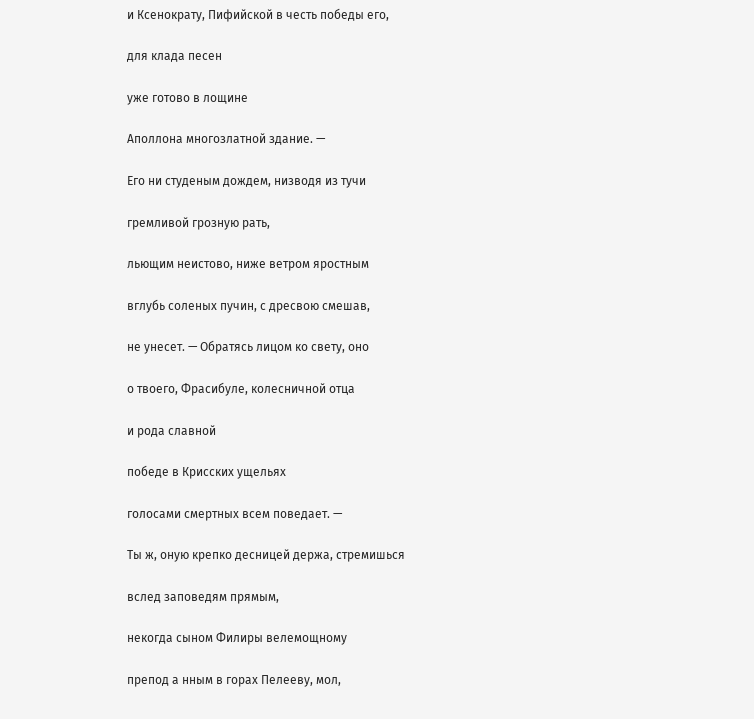и Ксенократу, Пифийской в честь победы его,

для клада песен

уже готово в лощине

Аполлона многозлатной здание. —

Его ни студеным дождем, низводя из тучи

гремливой грозную рать,

льющим неистово, ниже ветром яростным

вглубь соленых пучин, с дресвою смешав,

не унесет. — Обратясь лицом ко свету, оно

о твоего, Фрасибуле, колесничной отца

и рода славной

победе в Крисских ущельях

голосами смертных всем поведает. —

Ты ж, оную крепко десницей держа, стремишься

вслед заповедям прямым,

некогда сыном Филиры велемощному

препод а нным в горах Пелееву, мол,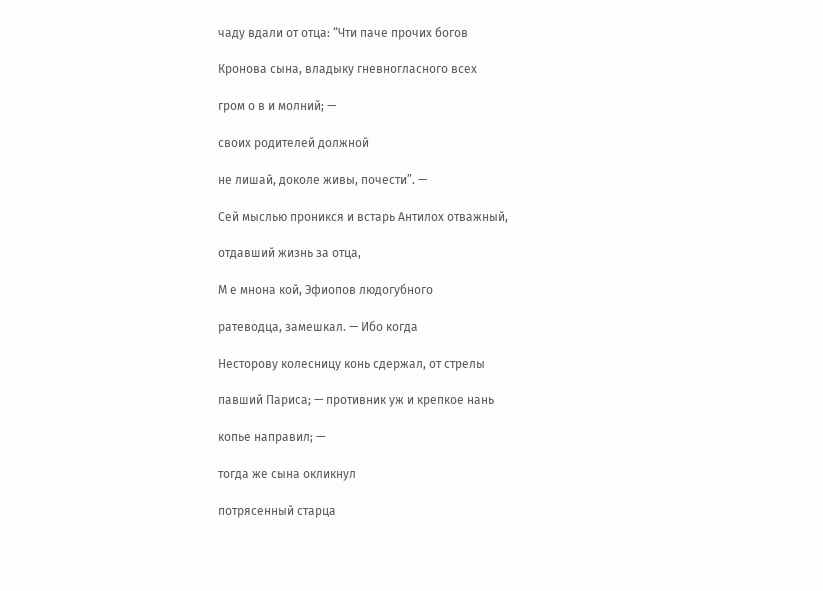чаду вдали от отца: “Чти паче прочих богов

Кронова сына, владыку гневногласного всех

гром о в и молний; —

своих родителей должной

не лишай, доколе живы, почести”. —

Сей мыслью проникся и встарь Антилох отважный,

отдавший жизнь за отца,

М е мнона кой, Эфиопов людогубного

ратеводца, замешкал. — Ибо когда

Несторову колесницу конь сдержал, от стрелы

павший Париса; — противник уж и крепкое нань

копье направил; —

тогда же сына окликнул

потрясенный старца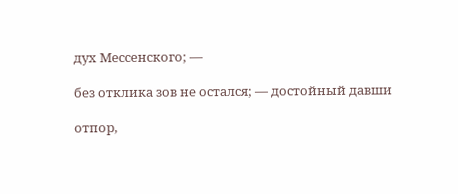дух Мессенского; —

без отклика зов не остался; — достойный давши

отпор,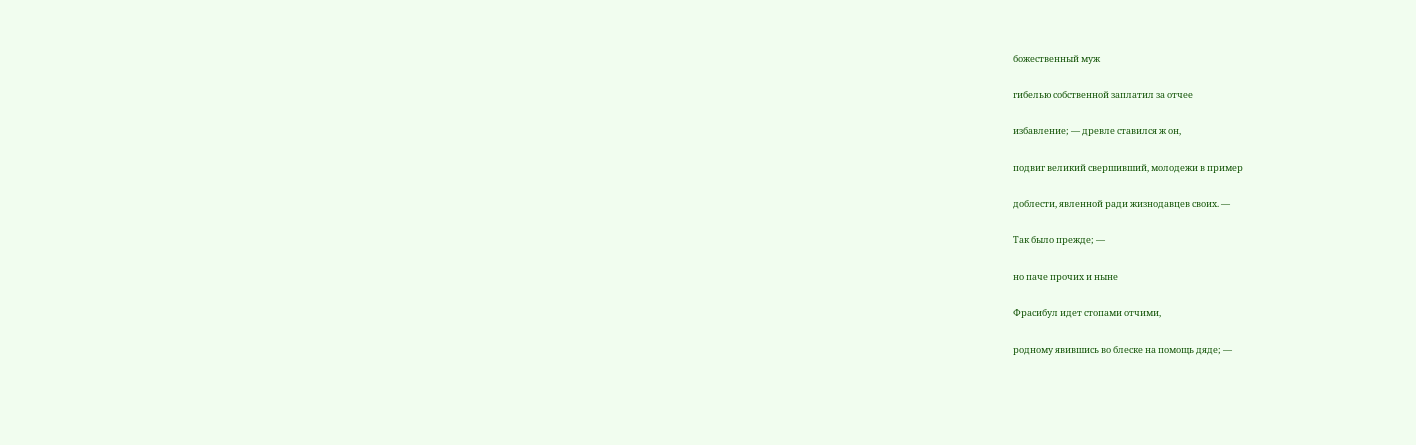божественный муж

гибелью собственной заплатил за отчее

избавление; — древле ставился ж он,

подвиг великий свершивший, молодежи в пример

доблести, явленной ради жизнодавцев своих. —

Так было прежде; —

но паче прочих и ныне

Фрасибул идет стопами отчими,

родному явившись во блеске на помощь дяде; —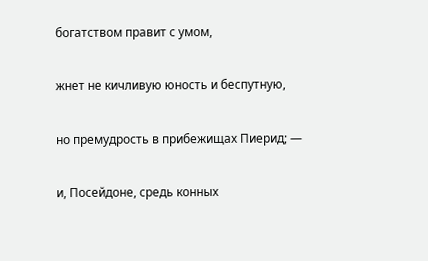богатством правит с умом,

жнет не кичливую юность и беспутную,

но премудрость в прибежищах Пиерид; —

и, Посейдоне, средь конных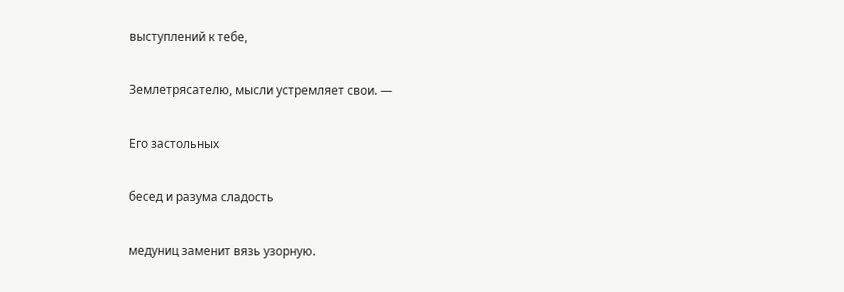выступлений к тебе,

Землетрясателю, мысли устремляет свои. —

Его застольных

бесед и разума сладость

медуниц заменит вязь узорную.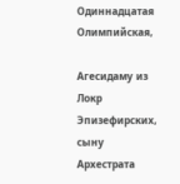Одиннадцатая Олимпийская,

Агесидаму из Локр Эпизефирских, сыну Архестрата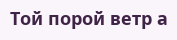Той порой ветр а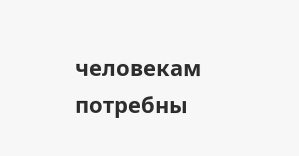человекам потребны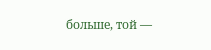больше, той —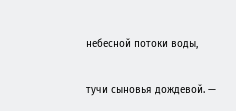небесной потоки воды,

тучи сыновья дождевой. —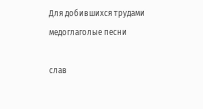Для добившихся трудами медоглаголые песни

слав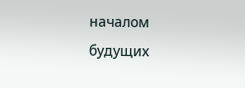началом будущих